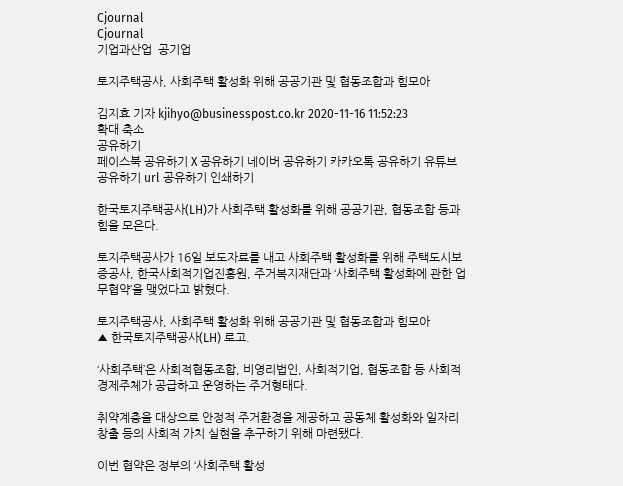Cjournal
Cjournal
기업과산업  공기업

토지주택공사, 사회주택 활성화 위해 공공기관 및 협동조합과 힘모아

김지효 기자 kjihyo@businesspost.co.kr 2020-11-16 11:52:23
확대 축소
공유하기
페이스북 공유하기 X 공유하기 네이버 공유하기 카카오톡 공유하기 유튜브 공유하기 url 공유하기 인쇄하기

한국토지주택공사(LH)가 사회주택 활성화를 위해 공공기관, 협동조합 등과 힘을 모은다.

토지주택공사가 16일 보도자료를 내고 사회주택 활성화를 위해 주택도시보증공사, 한국사회적기업진흥원, 주거복지재단과 ‘사회주택 활성화에 관한 업무협약’을 맺었다고 밝혔다.

토지주택공사, 사회주택 활성화 위해 공공기관 및 협동조합과 힘모아
▲ 한국토지주택공사(LH) 로고.

‘사회주택’은 사회적협동조합, 비영리법인, 사회적기업, 협동조합 등 사회적 경제주체가 공급하고 운영하는 주거형태다.

취약계층을 대상으로 안정적 주거환경을 제공하고 공동체 활성화와 일자리 창출 등의 사회적 가치 실현을 추구하기 위해 마련됐다.

이번 협약은 정부의 ‘사회주택 활성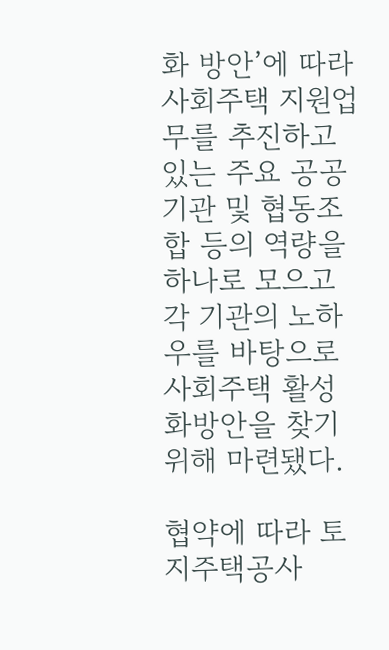화 방안’에 따라 사회주택 지원업무를 추진하고 있는 주요 공공기관 및 협동조합 등의 역량을 하나로 모으고 각 기관의 노하우를 바탕으로 사회주택 활성화방안을 찾기 위해 마련됐다.

협약에 따라 토지주택공사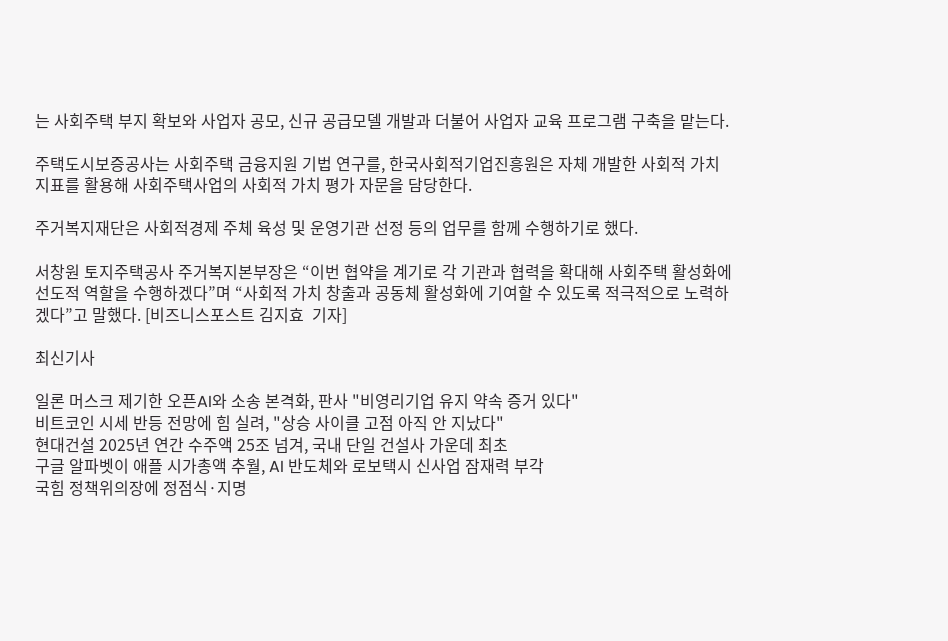는 사회주택 부지 확보와 사업자 공모, 신규 공급모델 개발과 더불어 사업자 교육 프로그램 구축을 맡는다.

주택도시보증공사는 사회주택 금융지원 기법 연구를, 한국사회적기업진흥원은 자체 개발한 사회적 가치 지표를 활용해 사회주택사업의 사회적 가치 평가 자문을 담당한다.

주거복지재단은 사회적경제 주체 육성 및 운영기관 선정 등의 업무를 함께 수행하기로 했다.

서창원 토지주택공사 주거복지본부장은 “이번 협약을 계기로 각 기관과 협력을 확대해 사회주택 활성화에 선도적 역할을 수행하겠다”며 “사회적 가치 창출과 공동체 활성화에 기여할 수 있도록 적극적으로 노력하겠다”고 말했다. [비즈니스포스트 김지효  기자]

최신기사

일론 머스크 제기한 오픈AI와 소송 본격화, 판사 "비영리기업 유지 약속 증거 있다"
비트코인 시세 반등 전망에 힘 실려, "상승 사이클 고점 아직 안 지났다"
현대건설 2025년 연간 수주액 25조 넘겨, 국내 단일 건설사 가운데 최초
구글 알파벳이 애플 시가총액 추월, AI 반도체와 로보택시 신사업 잠재력 부각
국힘 정책위의장에 정점식·지명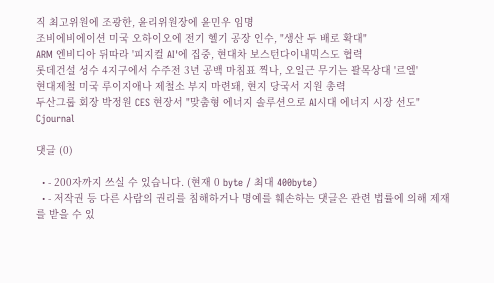직 최고위원에 조광한, 윤리위원장에 윤민우 임명
조비에비에이션 미국 오하이오에 전기 헬기 공장 인수, "생산 두 배로 확대"
ARM 엔비디아 뒤따라 '피지컬 AI'에 집중, 현대차 보스턴다이내믹스도 협력
롯데건설 성수 4지구에서 수주전 3년 공백 마침표 찍나, 오일근 무기는 괄목상대 '르엘'
현대제철 미국 루이지애나 제철소 부지 마련돼, 현지 당국서 지원 총력
두산그룹 회장 박정원 CES 현장서 "맞춤형 에너지 솔루션으로 AI시대 에너지 시장 선도"
Cjournal

댓글 (0)

  • - 200자까지 쓰실 수 있습니다. (현재 0 byte / 최대 400byte)
  • - 저작권 등 다른 사람의 권리를 침해하거나 명예를 훼손하는 댓글은 관련 법률에 의해 제재를 받을 수 있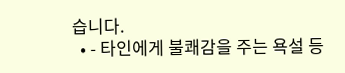습니다.
  • - 타인에게 불쾌감을 주는 욕설 등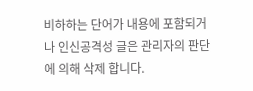비하하는 단어가 내용에 포함되거나 인신공격성 글은 관리자의 판단에 의해 삭제 합니다.